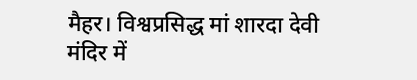मैहर। विश्वप्रसिद्ध मां शारदा देवी मंदिर में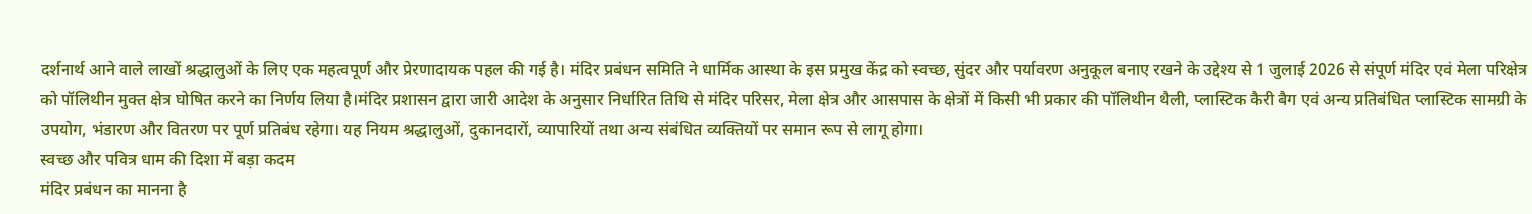दर्शनार्थ आने वाले लाखों श्रद्धालुओं के लिए एक महत्वपूर्ण और प्रेरणादायक पहल की गई है। मंदिर प्रबंधन समिति ने धार्मिक आस्था के इस प्रमुख केंद्र को स्वच्छ, सुंदर और पर्यावरण अनुकूल बनाए रखने के उद्देश्य से 1 जुलाई 2026 से संपूर्ण मंदिर एवं मेला परिक्षेत्र को पॉलिथीन मुक्त क्षेत्र घोषित करने का निर्णय लिया है।मंदिर प्रशासन द्वारा जारी आदेश के अनुसार निर्धारित तिथि से मंदिर परिसर, मेला क्षेत्र और आसपास के क्षेत्रों में किसी भी प्रकार की पॉलिथीन थैली, प्लास्टिक कैरी बैग एवं अन्य प्रतिबंधित प्लास्टिक सामग्री के उपयोग, भंडारण और वितरण पर पूर्ण प्रतिबंध रहेगा। यह नियम श्रद्धालुओं, दुकानदारों, व्यापारियों तथा अन्य संबंधित व्यक्तियों पर समान रूप से लागू होगा।
स्वच्छ और पवित्र धाम की दिशा में बड़ा कदम
मंदिर प्रबंधन का मानना है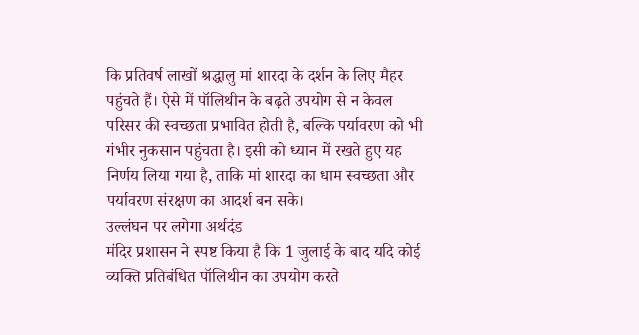कि प्रतिवर्ष लाखों श्रद्धालु मां शारदा के दर्शन के लिए मैहर पहुंचते हैं। ऐसे में पॉलिथीन के बढ़ते उपयोग से न केवल परिसर की स्वच्छता प्रभावित होती है, बल्कि पर्यावरण को भी गंभीर नुकसान पहुंचता है। इसी को ध्यान में रखते हुए यह निर्णय लिया गया है, ताकि मां शारदा का धाम स्वच्छता और पर्यावरण संरक्षण का आदर्श बन सके।
उल्लंघन पर लगेगा अर्थदंड
मंदिर प्रशासन ने स्पष्ट किया है कि 1 जुलाई के बाद यदि कोई व्यक्ति प्रतिबंधित पॉलिथीन का उपयोग करते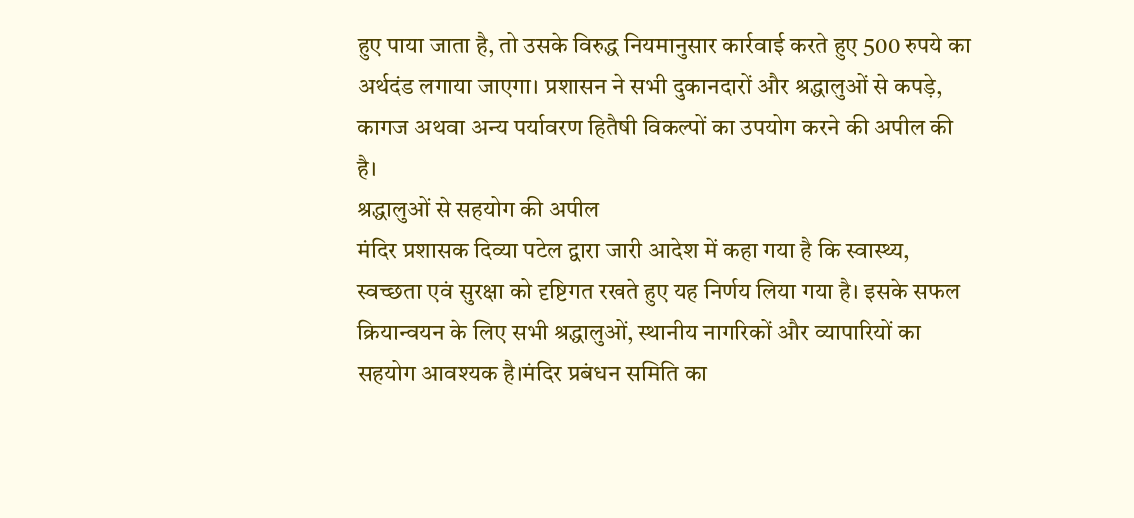हुए पाया जाता है, तो उसके विरुद्ध नियमानुसार कार्रवाई करते हुए 500 रुपये का अर्थदंड लगाया जाएगा। प्रशासन ने सभी दुकानदारों और श्रद्धालुओं से कपड़े, कागज अथवा अन्य पर्यावरण हितैषी विकल्पों का उपयोग करने की अपील की है।
श्रद्धालुओं से सहयोग की अपील
मंदिर प्रशासक दिव्या पटेल द्वारा जारी आदेश में कहा गया है कि स्वास्थ्य, स्वच्छता एवं सुरक्षा को दृष्टिगत रखते हुए यह निर्णय लिया गया है। इसके सफल क्रियान्वयन के लिए सभी श्रद्धालुओं, स्थानीय नागरिकों और व्यापारियों का सहयोग आवश्यक है।मंदिर प्रबंधन समिति का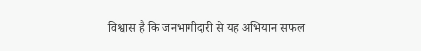विश्वास है कि जनभागीदारी से यह अभियान सफल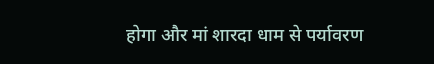होगा और मां शारदा धाम से पर्यावरण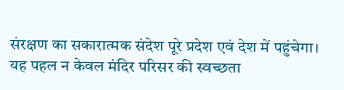संरक्षण का सकारात्मक संदेश पूरे प्रदेश एवं देश में पहुंचेगा। यह पहल न केवल मंदिर परिसर की स्वच्छता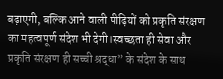बढ़ाएगी, बल्कि आने वाली पीढ़ियों को प्रकृति संरक्षण का महत्वपूर्ण संदेश भी देगी।स्वच्छता ही सेवा और प्रकृति संरक्षण ही सच्ची श्रद्धा” के संदेश के साथ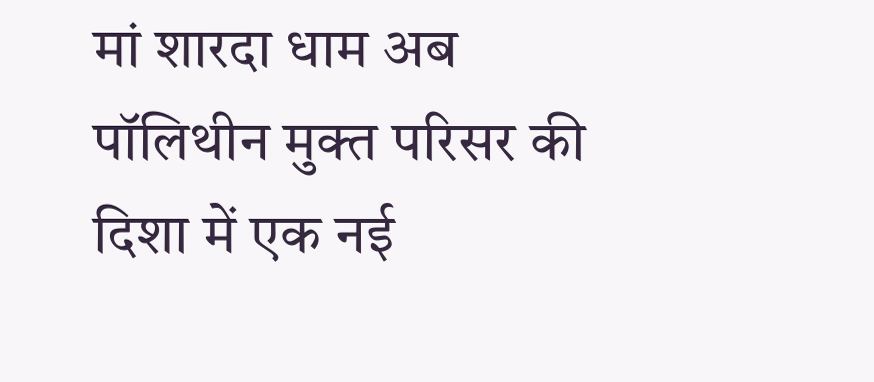मां शारदा धाम अब पॉलिथीन मुक्त परिसर की दिशा में एक नई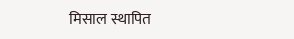मिसाल स्थापित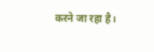करने जा रहा है।